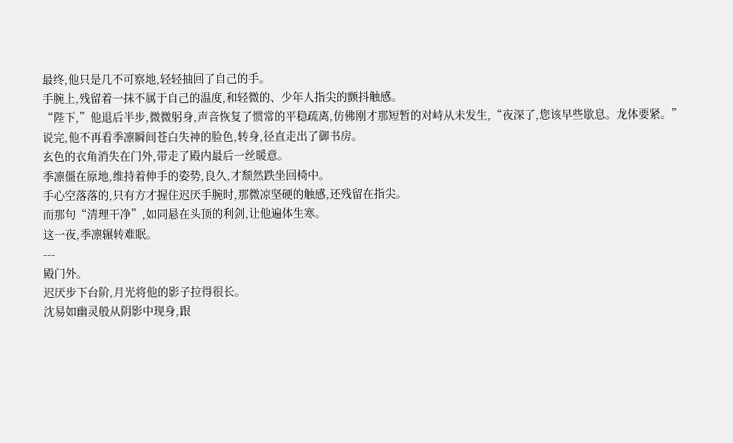最终,他只是几不可察地,轻轻抽回了自己的手。
手腕上,残留着一抹不属于自己的温度,和轻微的、少年人指尖的颤抖触感。
“陛下,”他退后半步,微微躬身,声音恢复了惯常的平稳疏离,仿佛刚才那短暂的对峙从未发生,“夜深了,您该早些歇息。龙体要紧。”
说完,他不再看季凛瞬间苍白失神的脸色,转身,径直走出了御书房。
玄色的衣角消失在门外,带走了殿内最后一丝暖意。
季凛僵在原地,维持着伸手的姿势,良久,才颓然跌坐回椅中。
手心空落落的,只有方才握住迟厌手腕时,那微凉坚硬的触感,还残留在指尖。
而那句“清理干净”,如同悬在头顶的利剑,让他遍体生寒。
这一夜,季凛辗转难眠。
---
殿门外。
迟厌步下台阶,月光将他的影子拉得很长。
沈易如幽灵般从阴影中现身,跟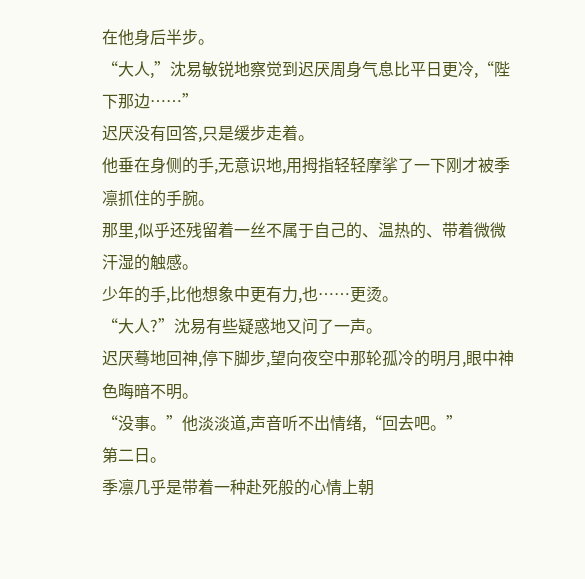在他身后半步。
“大人,”沈易敏锐地察觉到迟厌周身气息比平日更冷,“陛下那边……”
迟厌没有回答,只是缓步走着。
他垂在身侧的手,无意识地,用拇指轻轻摩挲了一下刚才被季凛抓住的手腕。
那里,似乎还残留着一丝不属于自己的、温热的、带着微微汗湿的触感。
少年的手,比他想象中更有力,也……更烫。
“大人?”沈易有些疑惑地又问了一声。
迟厌蓦地回神,停下脚步,望向夜空中那轮孤冷的明月,眼中神色晦暗不明。
“没事。”他淡淡道,声音听不出情绪,“回去吧。”
第二日。
季凛几乎是带着一种赴死般的心情上朝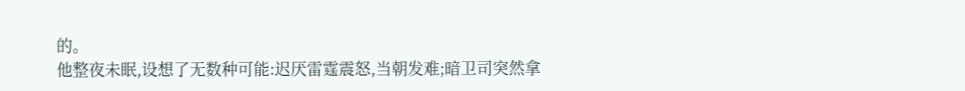的。
他整夜未眠,设想了无数种可能:迟厌雷霆震怒,当朝发难;暗卫司突然拿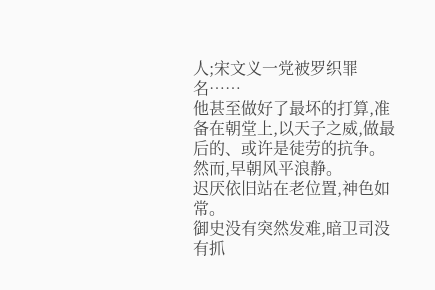人;宋文义一党被罗织罪名……
他甚至做好了最坏的打算,准备在朝堂上,以天子之威,做最后的、或许是徒劳的抗争。
然而,早朝风平浪静。
迟厌依旧站在老位置,神色如常。
御史没有突然发难,暗卫司没有抓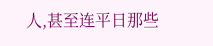人,甚至连平日那些